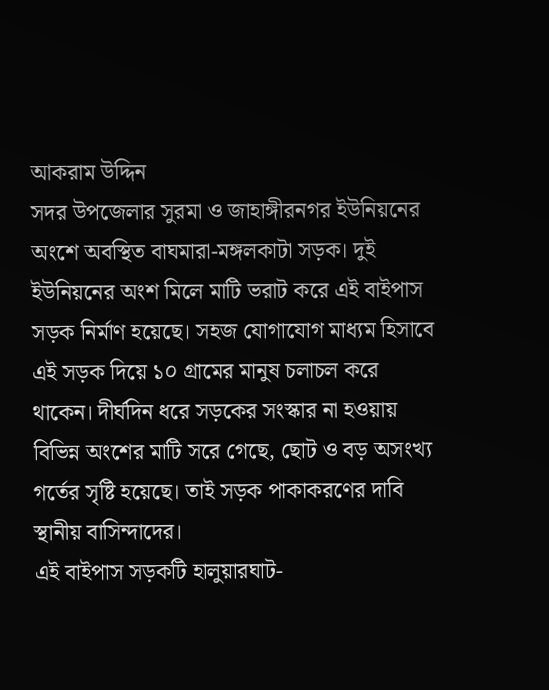আকরাম উদ্দিন
সদর উপজেলার সুরমা ও জাহাঙ্গীরনগর ইউনিয়নের অংশে অবস্থিত বাঘমারা-মঙ্গলকাটা সড়ক। দুই ইউনিয়নের অংশ মিলে মাটি ভরাট করে এই বাইপাস সড়ক নির্মাণ হয়েছে। সহজ যোগাযোগ মাধ্যম হিসাবে এই সড়ক দিয়ে ১০ গ্রামের মানুষ চলাচল করে থাকেন। দীর্ঘদিন ধরে সড়কের সংস্কার না হওয়ায় বিভিন্ন অংশের মাটি সরে গেছে, ছোট ও বড় অসংখ্য গর্তের সৃষ্টি হয়েছে। তাই সড়ক পাকাকরণের দাবি স্থানীয় বাসিন্দাদের।
এই বাইপাস সড়কটি হালুয়ারঘাট-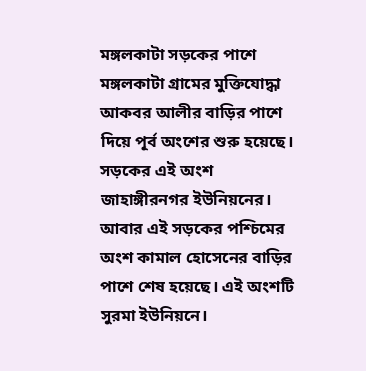মঙ্গলকাটা সড়কের পাশে মঙ্গলকাটা গ্রামের মুক্তিযোদ্ধা আকবর আলীর বাড়ির পাশে দিয়ে পূর্ব অংশের শুরু হয়েছে। সড়কের এই অংশ জাহাঙ্গীরনগর ইউনিয়নের। আবার এই সড়কের পশ্চিমের অংশ কামাল হোসেনের বাড়ির পাশে শেষ হয়েছে। এই অংশটি সুরমা ইউনিয়নে।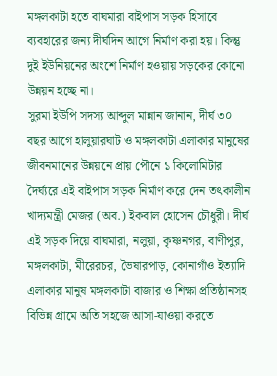মঙ্গলকাটা হতে বাঘমারা বাইপাস সড়ক হিসাবে ব্যবহারের জন্য দীর্ঘদিন আগে নির্মাণ করা হয়। কিন্তু দুই ইউনিয়নের অংশে নির্মাণ হওয়ায় সড়কের কোনো
উন্নয়ন হচ্ছে না।
সুরমা ইউপি সদস্য আব্দুল মান্নান জানান, দীর্ঘ ৩০ বছর আগে হালুয়ারঘাট ও মঙ্গলকাটা এলাকার মানুষের জীবনমানের উন্নয়নে প্রায় পৌনে ১ কিলোমিটার দৈর্ঘ্যরে এই বাইপাস সড়ক নির্মাণ করে দেন তৎকালীন খাদ্যমন্ত্রী মেজর (অব.) ইকবাল হোসেন চৌধুরী। দীর্ঘ এই সড়ক দিয়ে বাঘমারা, নলুয়া, কৃষ্ণনগর, বাণীপুর, মঙ্গলকাটা, মীরেরচর, ভৈষারপাড়, কোনাগাঁও ইত্যাদি এলাকার মানুষ মঙ্গলকাটা বাজার ও শিক্ষা প্রতিষ্ঠানসহ বিভিন্ন গ্রামে অতি সহজে আসা-যাওয়া করতে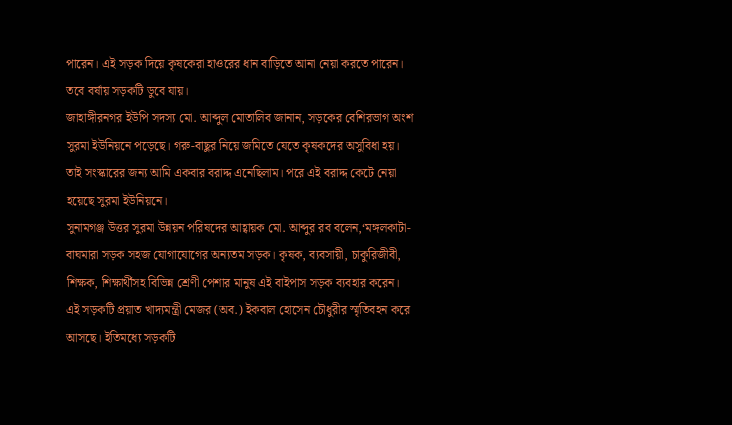পারেন। এই সড়ক দিয়ে কৃষকেরা হাওরের ধান বাড়িতে আনা নেয়া করতে পারেন। তবে বর্ষায় সড়কটি ডুবে যায়।
জাহাঙ্গীরনগর ইউপি সদস্য মো. আব্দুল মোতালিব জানান, সড়কের বেশিরভাগ অংশ সুরমা ইউনিয়নে পড়েছে। গরু-বাছুর নিয়ে জমিতে যেতে কৃষকদের অসুবিধা হয়। তাই সংস্কারের জন্য আমি একবার বরাদ্দ এনেছিলাম। পরে এই বরাদ্দ কেটে নেয়া হয়েছে সুরমা ইউনিয়নে।
সুনামগঞ্জ উত্তর সুরমা উন্নয়ন পরিষদের আহ্বায়ক মো. আব্দুর রব বলেন,‘মঙ্গলকাটা-বাঘমারা সড়ক সহজ যোগাযোগের অন্যতম সড়ক। কৃষক, ব্যবসায়ী, চাকুরিজীবী, শিক্ষক, শিক্ষার্থীসহ বিভিন্ন শ্রেণী পেশার মানুষ এই বাইপাস সড়ক ব্যবহার করেন। এই সড়কটি প্রয়াত খাদ্যমন্ত্রী মেজর (অব.) ইকবাল হোসেন চৌধুরীর স্মৃতিবহন করে আসছে। ইতিমধ্যে সড়কটি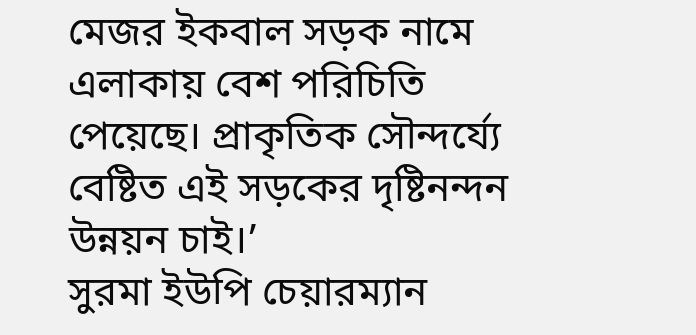মেজর ইকবাল সড়ক নামে এলাকায় বেশ পরিচিতি পেয়েছে। প্রাকৃতিক সৌন্দর্য্যে বেষ্টিত এই সড়কের দৃষ্টিনন্দন উন্নয়ন চাই।’
সুরমা ইউপি চেয়ারম্যান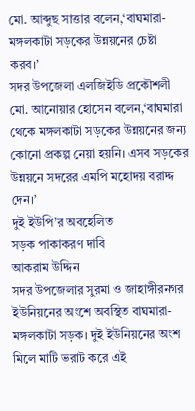মো. আব্দুছ সাত্তার বলেন,‘বাঘমারা-মঙ্গলকাটা সড়কের উন্নয়নের চেষ্টা করব।’
সদর উপজেলা এলজিইডি প্রকৌশলী মো. আনোয়ার হোসেন বলেন,‘বাঘমারা থেকে মঙ্গলকাটা সড়কের উন্নয়নের জন্য কোনো প্রকল্প নেয়া হয়নি। এসব সড়কের উন্নয়নে সদরের এমপি মহোদয় বরাদ্দ দেন।’
দুই ইউপি’র অবহেলিত
সড়ক পাকাকরণ দাবি
আকরাম উদ্দিন
সদর উপজেলার সুরমা ও জাহাঙ্গীরনগর ইউনিয়নের অংশে অবস্থিত বাঘমারা-মঙ্গলকাটা সড়ক। দুই ইউনিয়নের অংশ মিলে মাটি ভরাট করে এই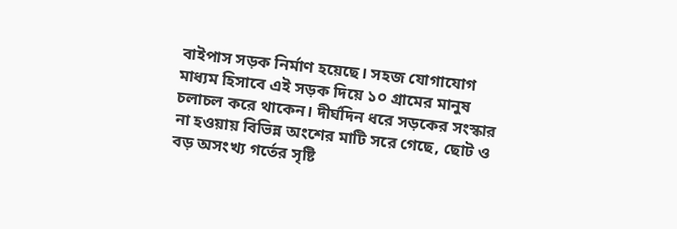বাইপাস সড়ক নির্মাণ হয়েছে। সহজ যোগাযোগ মাধ্যম হিসাবে এই সড়ক দিয়ে ১০ গ্রামের মানুষ চলাচল করে থাকেন। দীর্ঘদিন ধরে সড়কের সংস্কার না হওয়ায় বিভিন্ন অংশের মাটি সরে গেছে, ছোট ও বড় অসংখ্য গর্তের সৃষ্টি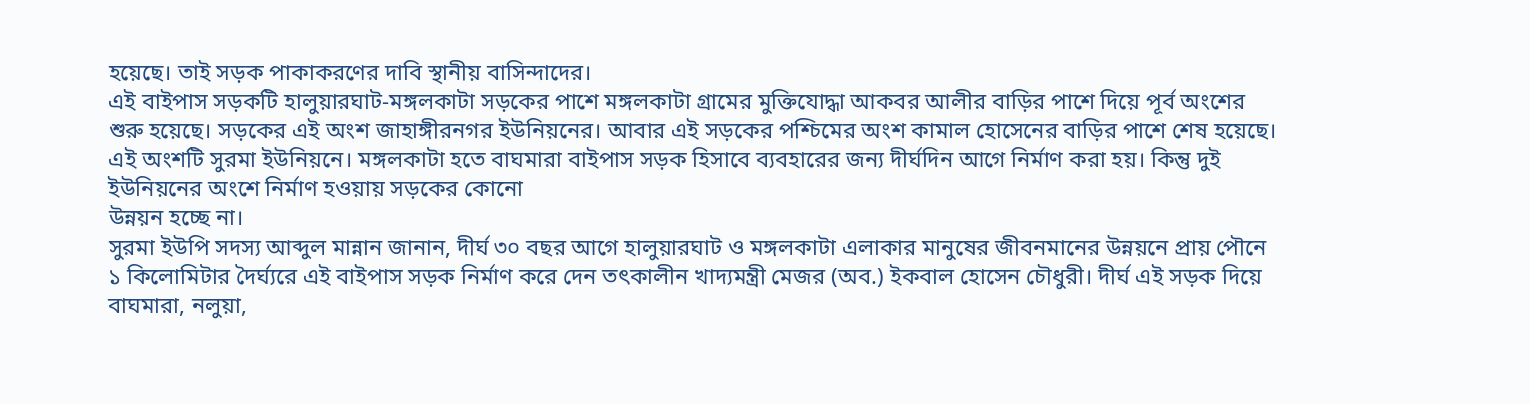হয়েছে। তাই সড়ক পাকাকরণের দাবি স্থানীয় বাসিন্দাদের।
এই বাইপাস সড়কটি হালুয়ারঘাট-মঙ্গলকাটা সড়কের পাশে মঙ্গলকাটা গ্রামের মুক্তিযোদ্ধা আকবর আলীর বাড়ির পাশে দিয়ে পূর্ব অংশের শুরু হয়েছে। সড়কের এই অংশ জাহাঙ্গীরনগর ইউনিয়নের। আবার এই সড়কের পশ্চিমের অংশ কামাল হোসেনের বাড়ির পাশে শেষ হয়েছে। এই অংশটি সুরমা ইউনিয়নে। মঙ্গলকাটা হতে বাঘমারা বাইপাস সড়ক হিসাবে ব্যবহারের জন্য দীর্ঘদিন আগে নির্মাণ করা হয়। কিন্তু দুই ইউনিয়নের অংশে নির্মাণ হওয়ায় সড়কের কোনো
উন্নয়ন হচ্ছে না।
সুরমা ইউপি সদস্য আব্দুল মান্নান জানান, দীর্ঘ ৩০ বছর আগে হালুয়ারঘাট ও মঙ্গলকাটা এলাকার মানুষের জীবনমানের উন্নয়নে প্রায় পৌনে ১ কিলোমিটার দৈর্ঘ্যরে এই বাইপাস সড়ক নির্মাণ করে দেন তৎকালীন খাদ্যমন্ত্রী মেজর (অব.) ইকবাল হোসেন চৌধুরী। দীর্ঘ এই সড়ক দিয়ে বাঘমারা, নলুয়া,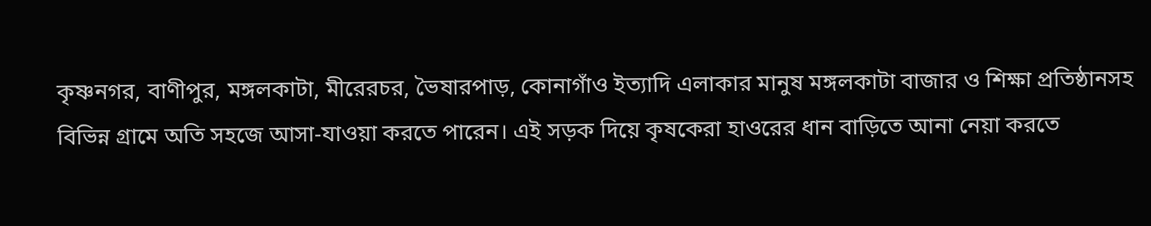কৃষ্ণনগর, বাণীপুর, মঙ্গলকাটা, মীরেরচর, ভৈষারপাড়, কোনাগাঁও ইত্যাদি এলাকার মানুষ মঙ্গলকাটা বাজার ও শিক্ষা প্রতিষ্ঠানসহ বিভিন্ন গ্রামে অতি সহজে আসা-যাওয়া করতে পারেন। এই সড়ক দিয়ে কৃষকেরা হাওরের ধান বাড়িতে আনা নেয়া করতে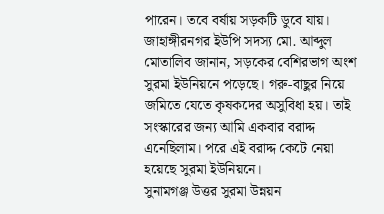পারেন। তবে বর্ষায় সড়কটি ডুবে যায়।
জাহাঙ্গীরনগর ইউপি সদস্য মো. আব্দুল মোতালিব জানান, সড়কের বেশিরভাগ অংশ সুরমা ইউনিয়নে পড়েছে। গরু-বাছুর নিয়ে জমিতে যেতে কৃষকদের অসুবিধা হয়। তাই সংস্কারের জন্য আমি একবার বরাদ্দ এনেছিলাম। পরে এই বরাদ্দ কেটে নেয়া হয়েছে সুরমা ইউনিয়নে।
সুনামগঞ্জ উত্তর সুরমা উন্নয়ন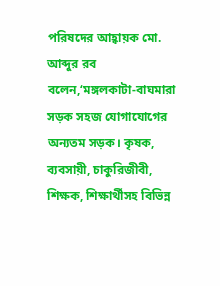পরিষদের আহ্বায়ক মো. আব্দুর রব বলেন,‘মঙ্গলকাটা-বাঘমারা সড়ক সহজ যোগাযোগের অন্যতম সড়ক। কৃষক, ব্যবসায়ী, চাকুরিজীবী, শিক্ষক, শিক্ষার্থীসহ বিভিন্ন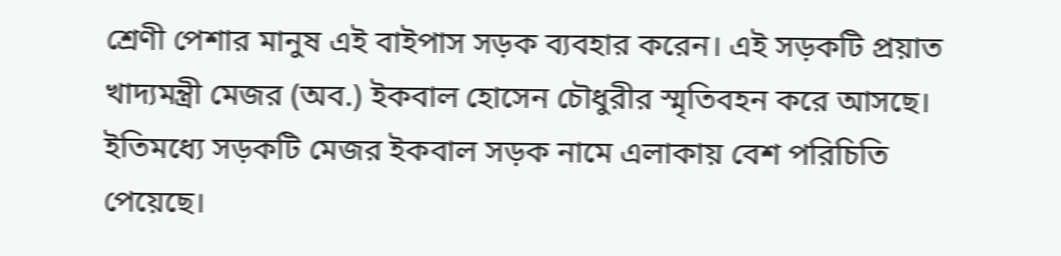শ্রেণী পেশার মানুষ এই বাইপাস সড়ক ব্যবহার করেন। এই সড়কটি প্রয়াত খাদ্যমন্ত্রী মেজর (অব.) ইকবাল হোসেন চৌধুরীর স্মৃতিবহন করে আসছে। ইতিমধ্যে সড়কটি মেজর ইকবাল সড়ক নামে এলাকায় বেশ পরিচিতি পেয়েছে।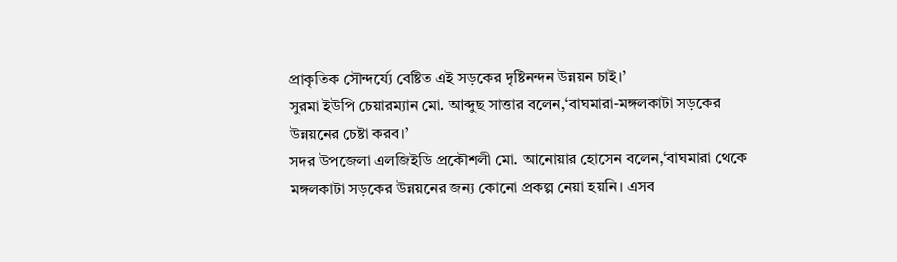প্রাকৃতিক সৌন্দর্য্যে বেষ্টিত এই সড়কের দৃষ্টিনন্দন উন্নয়ন চাই।’
সুরমা ইউপি চেয়ারম্যান মো. আব্দুছ সাত্তার বলেন,‘বাঘমারা-মঙ্গলকাটা সড়কের উন্নয়নের চেষ্টা করব।’
সদর উপজেলা এলজিইডি প্রকৌশলী মো. আনোয়ার হোসেন বলেন,‘বাঘমারা থেকে মঙ্গলকাটা সড়কের উন্নয়নের জন্য কোনো প্রকল্প নেয়া হয়নি। এসব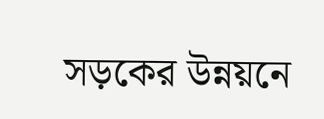সড়কের উন্নয়নে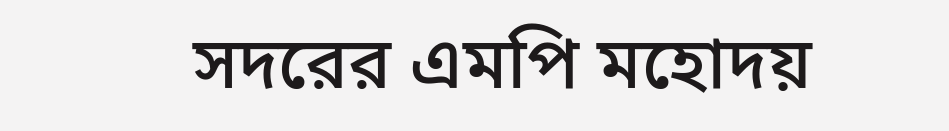সদরের এমপি মহোদয়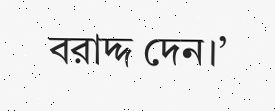বরাদ্দ দেন।’